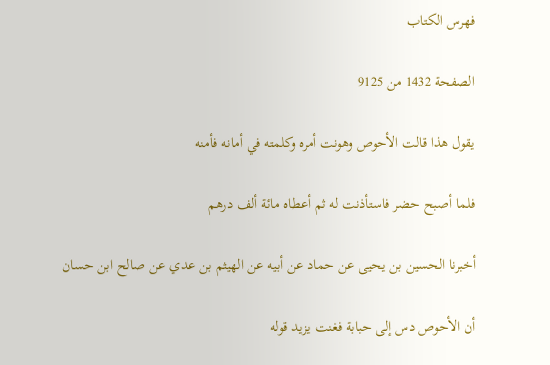فهرس الكتاب

الصفحة 1432 من 9125

يقول هذا قالت الأحوص وهونت أمره وكلمته في أمانه فأمنه

فلما أصبح حضر فاستأذنت له ثم أعطاه مائة ألف درهم

أخبرنا الحسين بن يحيى عن حماد عن أبيه عن الهيثم بن عدي عن صالح ابن حسان

أن الأحوص دس إلى حبابة فغنت يزيد قوله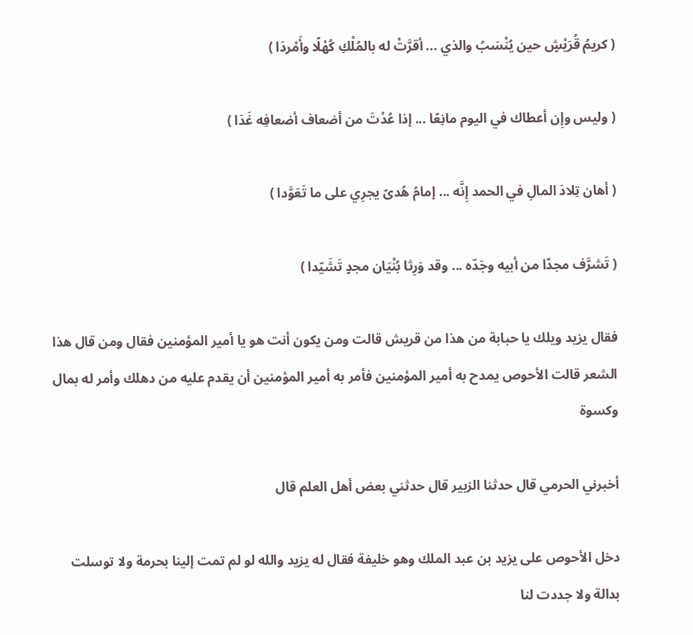( كريمُ قُرَيْشٍ حين يُنْسَبُ والذي ... أقرَّتْ له بالمُلْكِ كُهْلًا وأَمْردَا )

( وليس وإِن أعطاك في اليوم مانِعًا ... إذا عُدْتَ من أضعاف أضعافِه غَدَا )

( أهان تِلادَ المالِ في الحمد إِنَّه ... إمامُ هُدىً يجرِي على ما تَعَوَّدا )

( تَشرَّف مجدًا من أبيه وجَدّه ... وقد وَرِثا بُنْيَان مجدٍ تَشَيّدا )

فقال يزيد ويلك يا حبابة من هذا من قريش قالت ومن يكون أنت هو يا أمير المؤمنين فقال ومن قال هذا الشعر قالت الأحوص يمدح به أمير المؤمنين فأمر به أمير المؤمنين أن يقدم عليه من دهلك وأمر له بمال وكسوة

أخبرني الحرمي قال حدثنا الزبير قال حدثني بعض أهل العلم قال

دخل الأحوص على يزيد بن عبد الملك وهو خليفة فقال له يزيد والله لو لم تمت إلينا بحرمة ولا توسلت بدالة ولا جددت لنا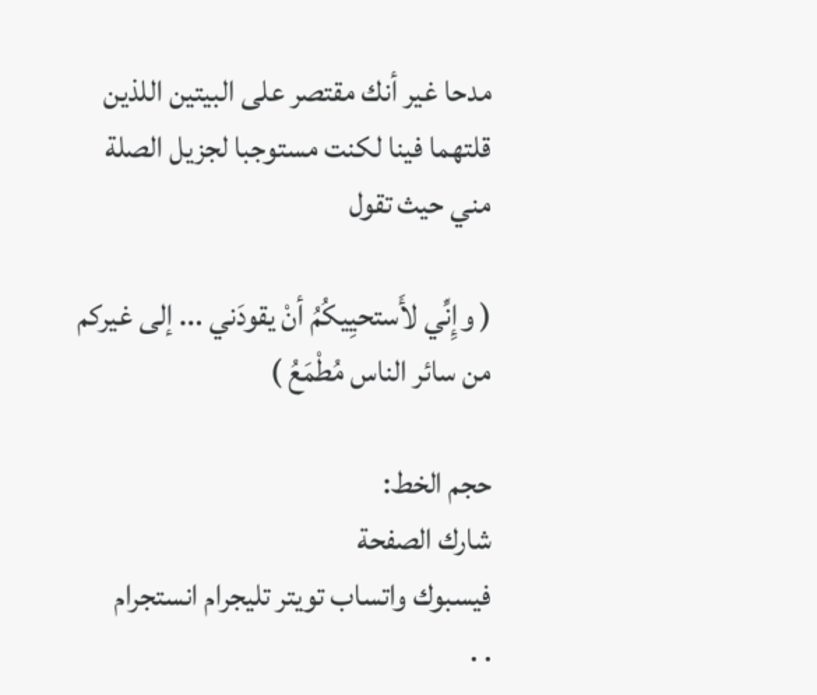مدحا غير أنك مقتصر على البيتين اللذين قلتهما فينا لكنت مستوجبا لجزيل الصلة مني حيث تقول

( وإِنِّي لأَستحيِيكُمُ أنْ يقودَني ... إلى غيركم من سائر الناس مُطْمَعُ )

حجم الخط:
شارك الصفحة
فيسبوك واتساب تويتر تليجرام انستجرام
. .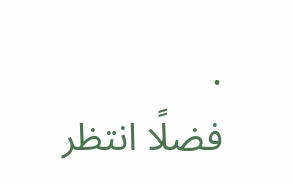.
فضلًا انتظر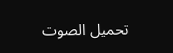تحميل الصوت